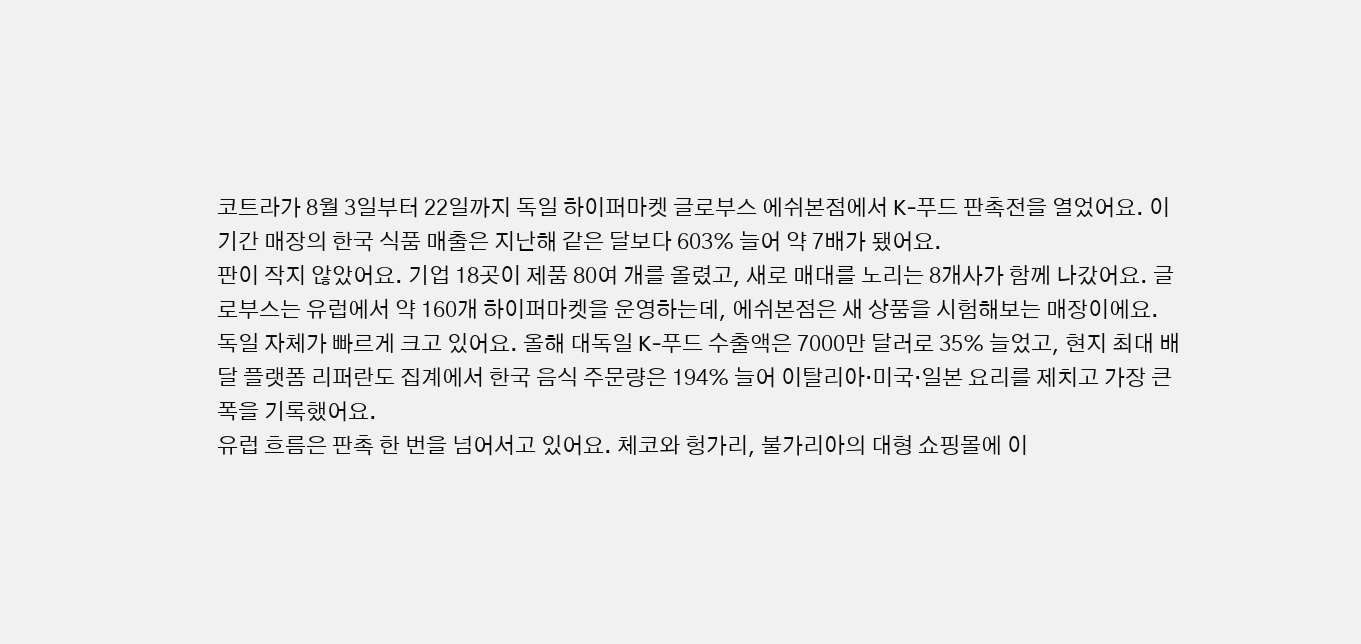코트라가 8월 3일부터 22일까지 독일 하이퍼마켓 글로부스 에쉬본점에서 K-푸드 판촉전을 열었어요. 이 기간 매장의 한국 식품 매출은 지난해 같은 달보다 603% 늘어 약 7배가 됐어요.
판이 작지 않았어요. 기업 18곳이 제품 80여 개를 올렸고, 새로 매대를 노리는 8개사가 함께 나갔어요. 글로부스는 유럽에서 약 160개 하이퍼마켓을 운영하는데, 에쉬본점은 새 상품을 시험해보는 매장이에요.
독일 자체가 빠르게 크고 있어요. 올해 대독일 K-푸드 수출액은 7000만 달러로 35% 늘었고, 현지 최대 배달 플랫폼 리퍼란도 집계에서 한국 음식 주문량은 194% 늘어 이탈리아·미국·일본 요리를 제치고 가장 큰 폭을 기록했어요.
유럽 흐름은 판촉 한 번을 넘어서고 있어요. 체코와 헝가리, 불가리아의 대형 쇼핑몰에 이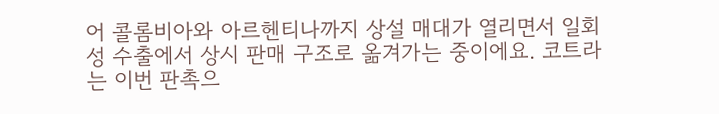어 콜롬비아와 아르헨티나까지 상설 매대가 열리면서 일회성 수출에서 상시 판매 구조로 옮겨가는 중이에요. 코트라는 이번 판촉으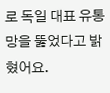로 독일 대표 유통망을 뚫었다고 밝혔어요.